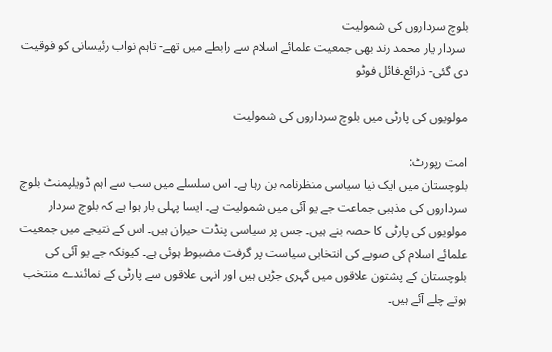بلوچ سرداروں کی شمولیت
 سردار یار محمد رند بھی جمعیت علمائے اسلام سے رابطے میں تھے- تاہم نواب رئیسانی کو فوقیت دی گئی- ذرائع۔فائل فوٹو

مولویوں کی پارٹی میں بلوچ سرداروں کی شمولیت

امت رپورٹ:
بلوچستان میں ایک نیا سیاسی منظرنامہ بن رہا ہے۔ اس سلسلے میں سب سے اہم ڈویلپمنٹ بلوچ سرداروں کی مذہبی جماعت جے یو آئی میں شمولیت ہے۔ ایسا پہلی بار ہوا ہے کہ بلوچ سردار مولویوں کی پارٹی کا حصہ بنے ہیں۔ جس پر سیاسی پنڈت حیران ہیں۔ اس کے نتیجے میں جمعیت علمائے اسلام کی صوبے کی انتخابی سیاست پر گرفت مضبوط ہوئی ہے۔ کیونکہ جے یو آئی کی بلوچستان کے پشتون علاقوں میں گہری جڑیں ہیں اور انہی علاقوں سے پارٹی کے نمائندے منتخب ہوتے چلے آئے ہیں۔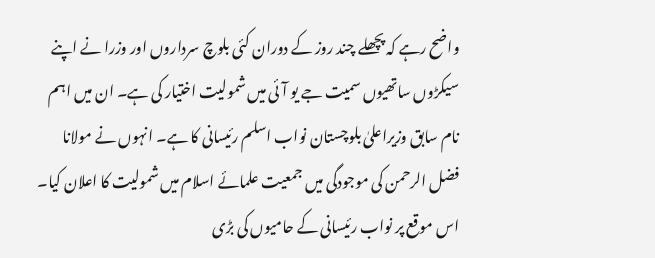واضح رہے کہ پچھلے چند روز کے دوران کئی بلوچ سرداروں اور وزرا نے اپنے سیکڑوں ساتھیوں سمیت جے یو آئی میں شمولیت اختیار کی ہے۔ ان میں اہم نام سابق وزیراعلیٰ بلوچستان نواب اسلم رئیسانی کا ہے۔ انہوں نے مولانا فضل الرحمن کی موجودگی میں جمعیت علمائے اسلام میں شمولیت کا اعلان کیا۔ اس موقع پر نواب رئیسانی کے حامیوں کی بڑی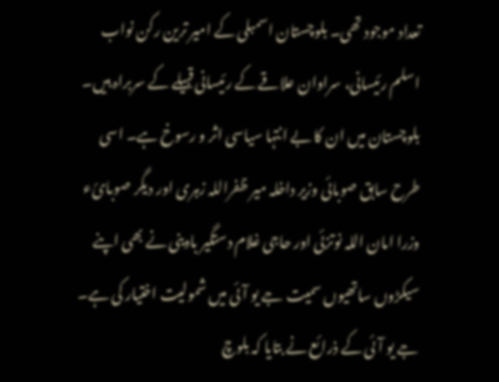تعداد موجود تھی۔ بلوچستان اسمبلی کے امیر ترین رکن نواب اسلم رئیسانی، سراوان علاقے کے رئیسانی قبیلے کے سربراہ ہیں۔ بلوچستان میں ان کا بے انتہا سیاسی اثر و رسوخ ہے۔ اسی طرح سابق صوبائی وزیر داخلہ میر ظفراللہ زہری اور دیگر صوبائء وزرا امان اللہ نوتزئی اور حاجی غلام دستگیر بادینی نے بھی اپنے سیکڑوں ساتھیوں سمیت جے یو آئی میں شمولیت اختیار کی ہے۔
جے یو آئی کے ذرائع نے بتایا کہ بلوچ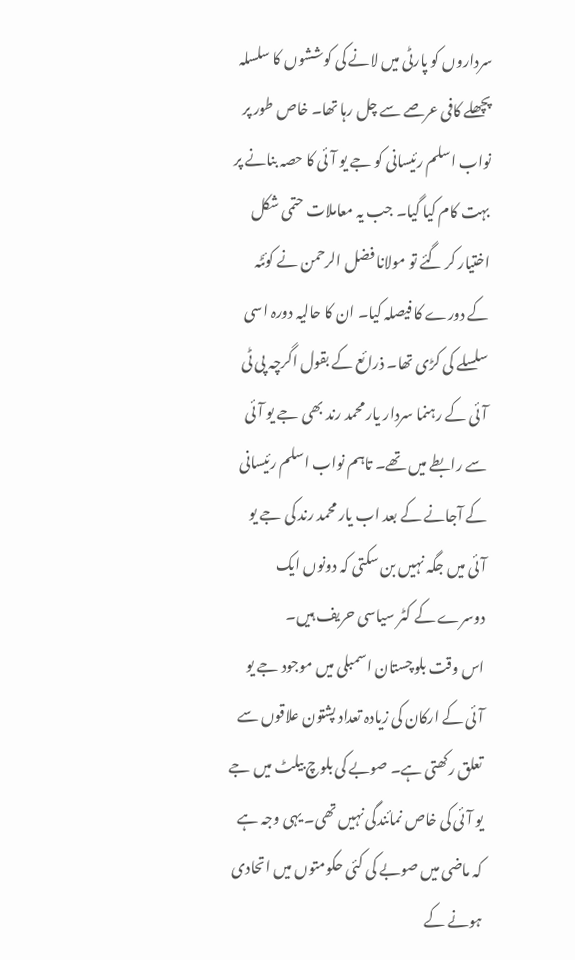سرداروں کو پارٹی میں لانے کی کوششوں کا سلسلہ پچھلے کافی عرصے سے چل رہا تھا۔ خاص طور پر نواب اسلم رئیسانی کو جے یو آئی کا حصہ بنانے پر بہت کام کیا گیا۔ جب یہ معاملات حتمی شکل اختیار کر گئے تو مولانا فضل الرحمن نے کوئٹہ کے دورے کا فیصلہ کیا۔ ان کا حالیہ دورہ اسی سلسلے کی کڑی تھا۔ ذرائع کے بقول اگرچہ پی ٹی آئی کے رہنما سردار یار محمد رند بھی جے یو آئی سے رابطے میں تھے۔ تاہم نواب اسلم رئیسانی کے آجانے کے بعد اب یار محمد رند کی جے یو آئی میں جگہ نہیں بن سکتی کہ دونوں ایک دوسرے کے کٹر سیاسی حریف ہیں۔
اس وقت بلوچستان اسمبلی میں موجود جے یو آئی کے ارکان کی زیادہ تعداد پشتون علاقوں سے تعلق رکھتی ہے۔ صوبے کی بلوچ بیلٹ میں جے یو آئی کی خاص نمائندگی نہیں تھی۔ یہی وجہ ہے کہ ماضی میں صوبے کی کئی حکومتوں میں اتحادی ہونے کے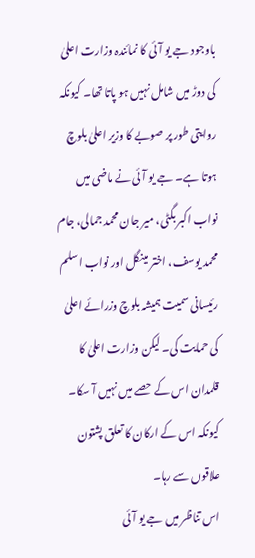باوجود جے یو آئی کا نمائندہ وزارت اعلیٰ کی دوڑ میں شامل نہیں ہو پاتا تھا۔ کیونکہ روایتی طور پر صوبے کا وزیر اعلیٰ بلوچ ہوتا ہے۔ جے یو آئی نے ماضی میں نواب اکبر بگٹی، میر جان محمد جمالی، جام محمد یوسف، اختر مینگل اور نواب اسلم رئیسانی سمیت ہمیشہ بلوچ وزرائے اعلیٰ کی حمایت کی۔ لیکن وزارت اعلیٰ کا قلمدان اس کے حصے میں نہیں آ سکا۔ کیونکہ اس کے ارکان کا تعلق پشتون علاقوں سے رہا۔
اس تناظر میں جے یو آئی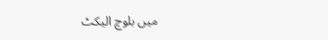میں بلوچ الیکٹ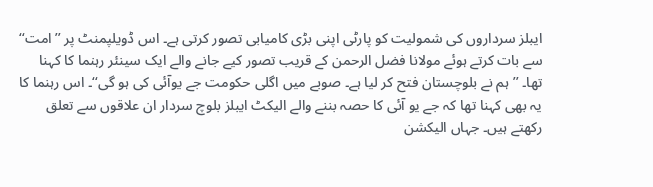ایبلز سرداروں کی شمولیت کو پارٹی اپنی بڑی کامیابی تصور کرتی ہے۔ اس ڈویلپمنٹ پر ’’امت‘‘ سے بات کرتے ہوئے مولانا فضل الرحمن کے قریب تصور کیے جانے والے ایک سینئر رہنما کا کہنا تھا۔ ’’ہم نے بلوچستان فتح کر لیا ہے۔ صوبے میں اگلی حکومت جے یوآئی کی ہو گی‘‘۔ اس رہنما کا یہ بھی کہنا تھا کہ جے یو آئی کا حصہ بننے والے الیکٹ ایبلز بلوچ سردار ان علاقوں سے تعلق رکھتے ہیں۔ جہاں الیکشن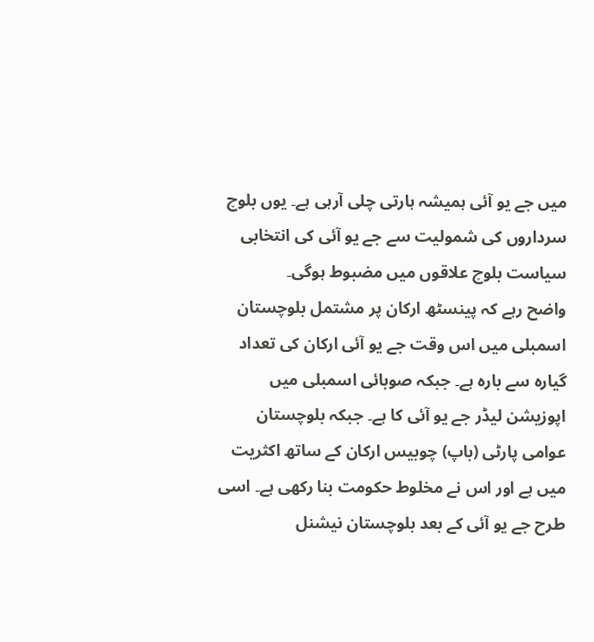میں جے یو آئی ہمیشہ ہارتی چلی آرہی ہے۔ یوں بلوچ سرداروں کی شمولیت سے جے یو آئی کی انتخابی سیاست بلوچ علاقوں میں مضبوط ہوگی۔
واضح رہے کہ پینسٹھ ارکان پر مشتمل بلوچستان اسمبلی میں اس وقت جے یو آئی ارکان کی تعداد گیارہ سے بارہ ہے۔ جبکہ صوبائی اسمبلی میں اپوزیشن لیڈر جے یو آئی کا ہے۔ جبکہ بلوچستان عوامی پارٹی (باپ) چوبیس ارکان کے ساتھ اکثریت میں ہے اور اس نے مخلوط حکومت بنا رکھی ہے۔ اسی طرح جے یو آئی کے بعد بلوچستان نیشنل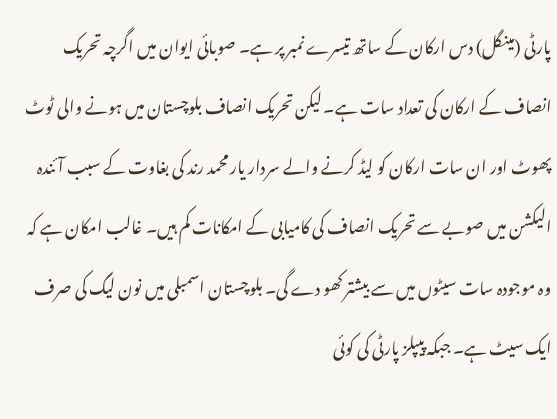پارٹی (مینگل) دس ارکان کے ساتھ تیسرے نمبر پر ہے۔ صوبائی ایوان میں اگرچہ تحریک انصاف کے ارکان کی تعداد سات ہے۔ لیکن تحریک انصاف بلوچستان میں ہونے والی ٹوٹ پھوٹ اور ان سات ارکان کو لیڈ کرنے والے سردار یار محمد رند کی بغاوت کے سبب آئندہ الیکشن میں صوبے سے تحریک انصاف کی کامیابی کے امکانات کم ہیں۔ غالب امکان ہے کہ وہ موجودہ سات سیٹوں میں سے بیشتر کھو دے گی۔ بلوچستان اسمبلی میں نون لیگ کی صرف ایک سیٹ ہے۔ جبکہ پیپلز پارٹی کی کوئی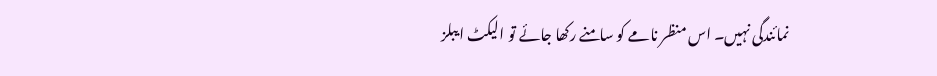نمائندگی نہیں۔ اس منظر نامے کو سامنے رکھا جائے تو الیکٹ ایبلز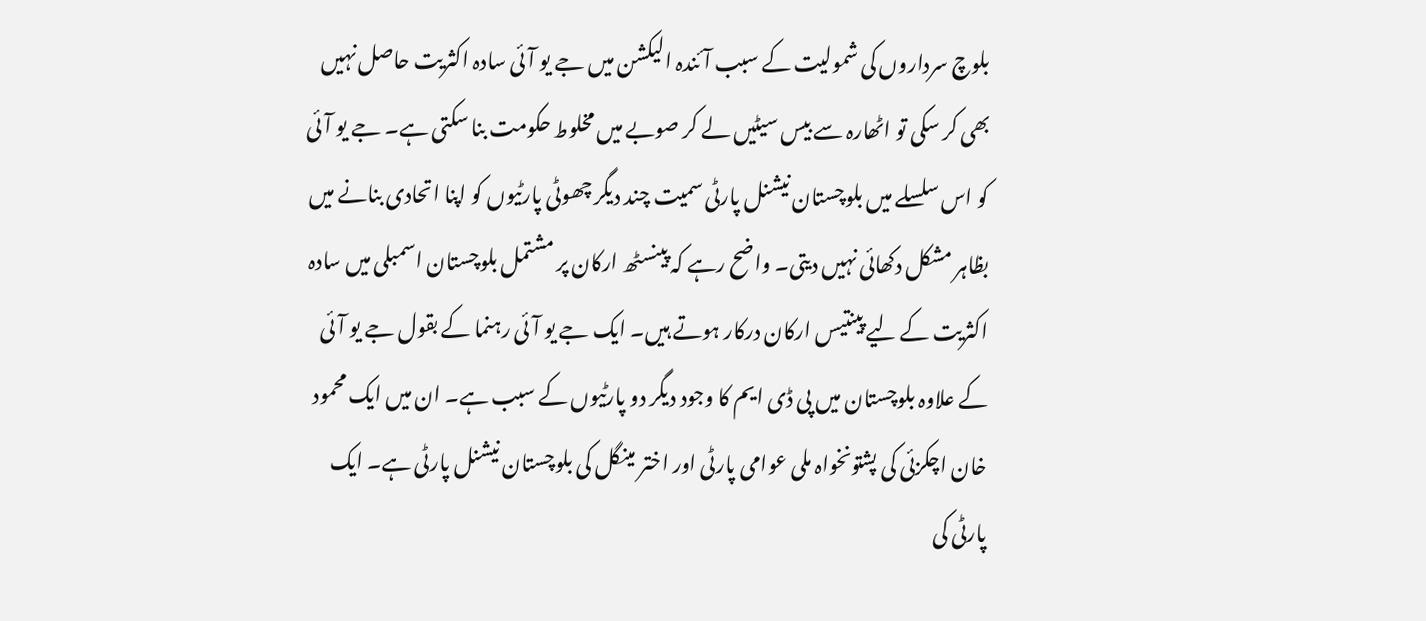بلوچ سرداروں کی شمولیت کے سبب آئندہ الیکشن میں جے یو آئی سادہ اکثریت حاصل نہیں بھی کر سکی تو اٹھارہ سے بیس سیٹیں لے کر صوبے میں مخلوط حکومت بنا سکتی ہے۔ جے یو آئی کو اس سلسلے میں بلوچستان نیشنل پارٹی سمیت چند دیگر چھوٹی پارٹیوں کو اپنا اتحادی بنانے میں بظاہر مشکل دکھائی نہیں دیتی۔ واضح رہے کہ پینسٹھ ارکان پر مشتمل بلوچستان اسمبلی میں سادہ اکثریت کے لیے پینتیس ارکان درکار ہوتے ہیں۔ ایک جے یو آئی رہنما کے بقول جے یو آئی کے علاوہ بلوچستان میں پی ڈی ایم کا وجود دیگر دو پارٹیوں کے سبب ہے۔ ان میں ایک محمود خان اچکزئی کی پشتونخواہ ملی عوامی پارٹی اور اختر مینگل کی بلوچستان نیشنل پارٹی ہے۔ ایک پارٹی کی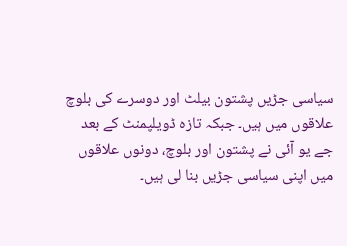سیاسی جڑیں پشتون بیلٹ اور دوسرے کی بلوچ علاقوں میں ہیں۔ جبکہ تازہ ڈویلپمنٹ کے بعد جے یو آئی نے پشتون اور بلوچ، دونوں علاقوں میں اپنی سیاسی جڑیں بنا لی ہیں۔